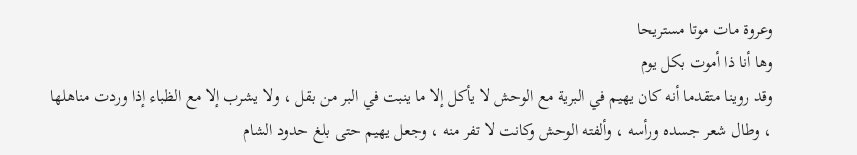وعروة مات موتا مستريحا
وها أنا ذا أموت بكل يوم
وقد روينا متقدما أنه كان يهيم في البرية مع الوحش لا يأكل إلا ما ينبت في البر من بقل ، ولا يشرب إلا مع الظباء إذا وردت مناهلها ، وطال شعر جسده ورأسه ، وألفته الوحش وكانت لا تفر منه ، وجعل يهيم حتى بلغ حدود الشام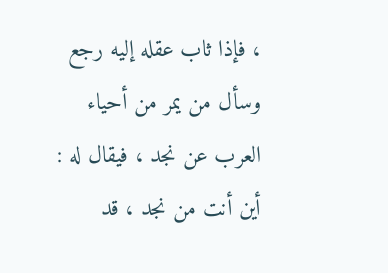، فإذا ثاب عقله إليه رجع وسأل من يمر من أحياء العرب عن نجد ، فيقال له : أين أنت من نجد ، قد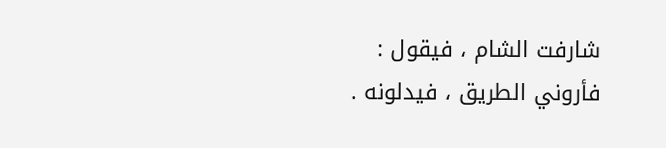شارفت الشام ، فيقول : فأروني الطريق ، فيدلونه .